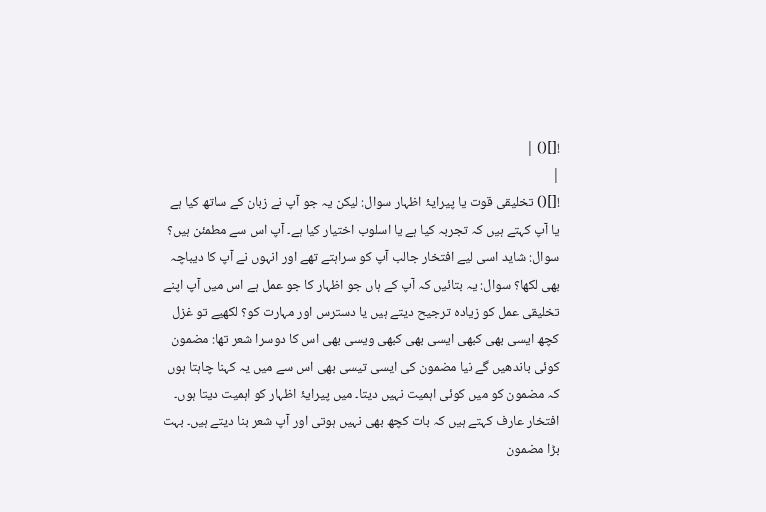![]() |
|
![]() تخلیقی قوت یا پیرایۂ اظہار سوال: لیکن یہ جو آپ نے زبان کے ساتھ کیا ہے یا آپ کہتے ہیں کہ تجربہ کیا ہے یا اسلوب اختیار کیا ہے۔ آپ اس سے مطمئن ہیں؟ سوال: شاید اسی لیے افتخار جالب آپ کو سراہتے تھے اور انہوں نے آپ کا دیباچہ بھی لکھا؟ سوال: یہ بتائیں کہ آپ کے ہاں جو اظہار کا جو عمل ہے اس میں آپ اپنے تخلیقی عمل کو زیادہ ترجیح دیتے ہیں یا دسترس اور مہارت کو؟ لکھیے تو غزل کچھ ایسی بھی کبھی ایسی بھی کبھی ویسی بھی اس کا دوسرا شعر تھا: مضمون کوئی باندھیں گے نیا مضمون کی ایسی تیسی بھی اس سے میں یہ کہنا چاہتا ہوں کہ مضمون کو میں کوئی اہمیت نہیں دیتا۔ میں پیرایۂ اظہار کو اہمیت دیتا ہوں۔ افتخار عارف کہتے ہیں کہ بات کچھ بھی نہیں ہوتی اور آپ شعر بنا دیتے ہیں۔ بہت بڑا مضمون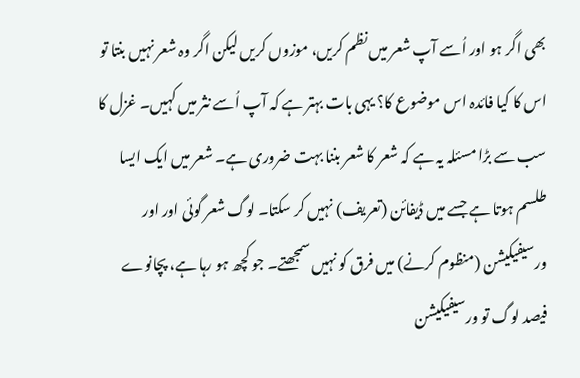بھی اگر ہو اور اُسے آپ شعر میں نظم کریں، موزوں کریں لیکن اگر وہ شعر نہیں بنتا تو اس کا کیا فائدہ اس موضوع کا؟ یہی بات بہتر ہے کہ آپ اُسے نثر میں کہیں۔ غزل کا سب سے بڑا مسئلہ یہ ہے کہ شعر کا شعر بننا بہت ضروری ہے۔ شعر میں ایک ایسا طلسم ہوتا ہے جسے میں ڈیفائن (تعریف) نہیں کر سکتا۔ لوگ شعر گوئی اور اور ورسیفیکیشن (منظوم کرنے) میں فرق کو نہیں سمجھتے۔ جو کچھ ہو رہا ہے، پچانوے فیصد لوگ تو ورسیفیکیشن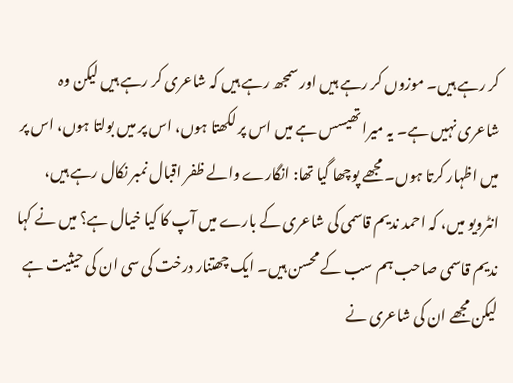کر رہے ہیں۔ موزوں کر رہے ہیں اور سمجھ رہے ہیں کہ شاعری کر رہے ہیں لیکن وہ شاعری نہیں ہے۔ یہ میرا تھیسس ہے میں اس پر لکھتا ہوں، اس پر میں بولتا ہوں، اس پر میں اظہار کرتا ہوں۔ مجھے پوچھا گیا تھا: انگارے والے ظفر اقبال نمبر نکال رہے ہیں، انٹرویو میں، کہ احمد ندیم قاسمی کی شاعری کے بارے میں آپ کا کیا خیال ہے؟ میں نے کہا ندیم قاسمی صاحب ہم سب کے محسن ہیں۔ ایک چھتنار درخت کی سی ان کی حیثیت ہے لیکن مجھے ان کی شاعری نے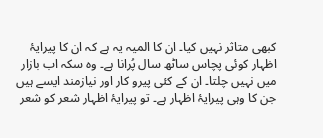کبھی متاثر نہیں کیا۔ ان کا المیہ یہ ہے کہ ان کا پیرایۂ اظہار کوئی پچاس ساٹھ سال پُرانا ہے۔ وہ سکہ اب بازار میں نہیں چلتا۔ ان کے کئی پیرو کار اور نیازمند ایسے ہیں جن کا وہی پیرایۂ اظہار ہے۔ تو پیرایۂ اظہار شعر کو شعر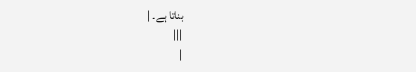بناتا ہے۔ |
|||
|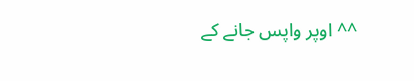^^ اوپر واپس جانے کے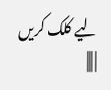لیے کلک کریں | |||